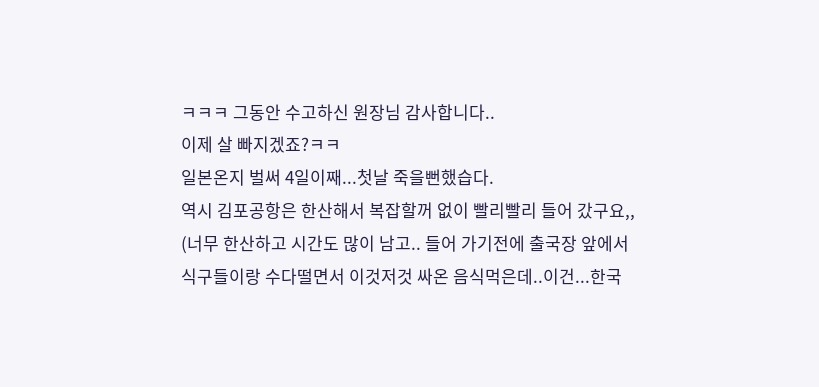ㅋㅋㅋ 그동안 수고하신 원장님 감사합니다..
이제 살 빠지겠죠?ㅋㅋ
일본온지 벌써 4일이째...첫날 죽을뻔했습다.
역시 김포공항은 한산해서 복잡할꺼 없이 빨리빨리 들어 갔구요,,
(너무 한산하고 시간도 많이 남고.. 들어 가기전에 출국장 앞에서
식구들이랑 수다떨면서 이것저것 싸온 음식먹은데..이건...한국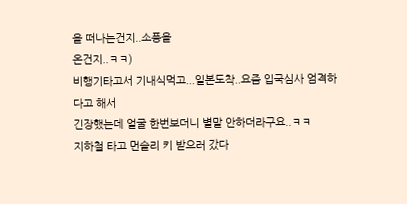을 떠나는건지..소풍을
온건지..ㅋㅋ)
비행기타고서 기내식먹고...일본도착..요즘 입국심사 엄격하다고 해서
긴장했는데 얼굴 한번보더니 별말 안하더라구요..ㅋㅋ
지하철 타고 먼슬리 키 받으러 갔다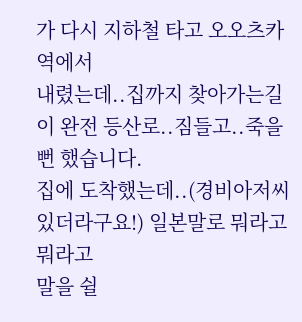가 다시 지하철 타고 오오츠카역에서
내렸는데..집까지 찾아가는길이 완전 등산로..짐들고..죽을뻔 했습니다.
집에 도착했는데..(경비아저씨 있더라구요!) 일본말로 뭐라고 뭐라고
말을 쉴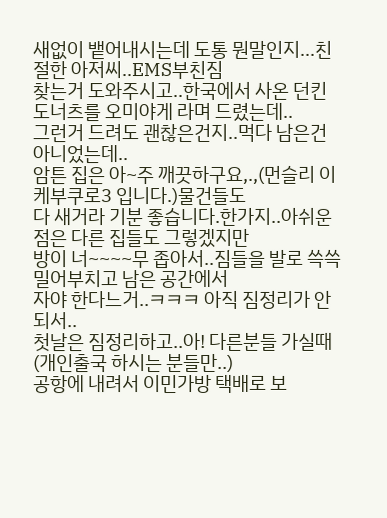새없이 뱉어내시는데 도통 뭔말인지...친절한 아저씨..EMS부친짐
찾는거 도와주시고..한국에서 사온 던킨도너츠를 오미야게 라며 드렸는데..
그런거 드려도 괜찮은건지..먹다 남은건 아니었는데..
암튼 집은 아~주 깨끗하구요,.,(먼슬리 이케부쿠로3 입니다.)물건들도
다 새거라 기분 좋습니다.한가지..아쉬운점은 다른 집들도 그렇겠지만
방이 너~~~~무 좁아서..짐들을 발로 쓱쓱 밀어부치고 남은 공간에서
자야 한다느거..ㅋㅋㅋ 아직 짐정리가 안되서..
첫날은 짐정리하고..아! 다른분들 가실때 (개인출국 하시는 분들만..)
공항에 내려서 이민가방 택배로 보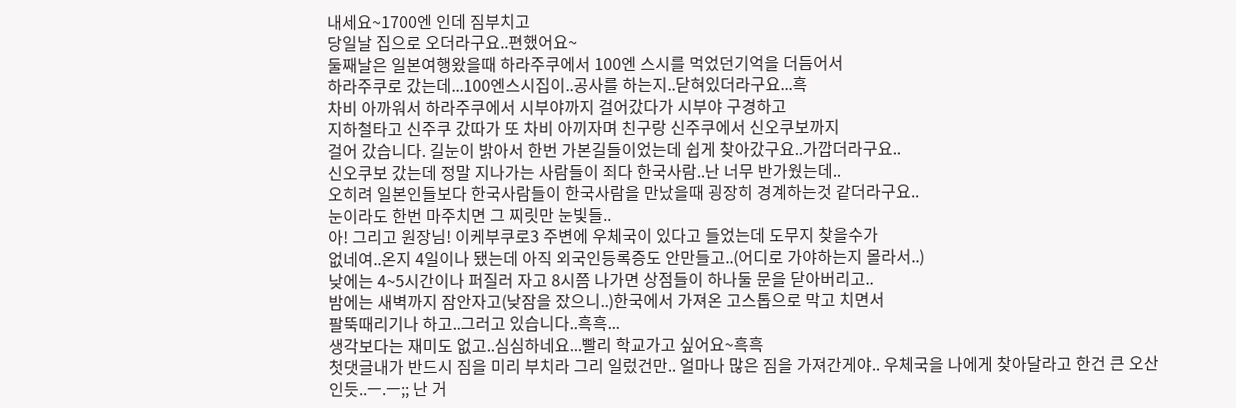내세요~1700엔 인데 짐부치고
당일날 집으로 오더라구요..편했어요~
둘째날은 일본여행왔을때 하라주쿠에서 100엔 스시를 먹었던기억을 더듬어서
하라주쿠로 갔는데...100엔스시집이..공사를 하는지..닫혀있더라구요...흑
차비 아까워서 하라주쿠에서 시부야까지 걸어갔다가 시부야 구경하고
지하철타고 신주쿠 갔따가 또 차비 아끼자며 친구랑 신주쿠에서 신오쿠보까지
걸어 갔습니다. 길눈이 밝아서 한번 가본길들이었는데 쉽게 찾아갔구요..가깝더라구요..
신오쿠보 갔는데 정말 지나가는 사람들이 죄다 한국사람..난 너무 반가웠는데..
오히려 일본인들보다 한국사람들이 한국사람을 만났을때 굉장히 경계하는것 같더라구요..
눈이라도 한번 마주치면 그 찌릿만 눈빛들..
아! 그리고 원장님! 이케부쿠로3 주변에 우체국이 있다고 들었는데 도무지 찾을수가
없네여..온지 4일이나 됐는데 아직 외국인등록증도 안만들고..(어디로 가야하는지 몰라서..)
낮에는 4~5시간이나 퍼질러 자고 8시쯤 나가면 상점들이 하나둘 문을 닫아버리고..
밤에는 새벽까지 잠안자고(낮잠을 잤으니..)한국에서 가져온 고스톱으로 막고 치면서
팔뚝때리기나 하고..그러고 있습니다..흑흑...
생각보다는 재미도 없고..심심하네요...빨리 학교가고 싶어요~흑흑
첫댓글내가 반드시 짐을 미리 부치라 그리 일렀건만.. 얼마나 많은 짐을 가져간게야.. 우체국을 나에게 찾아달라고 한건 큰 오산인듯..ㅡ.ㅡ;; 난 거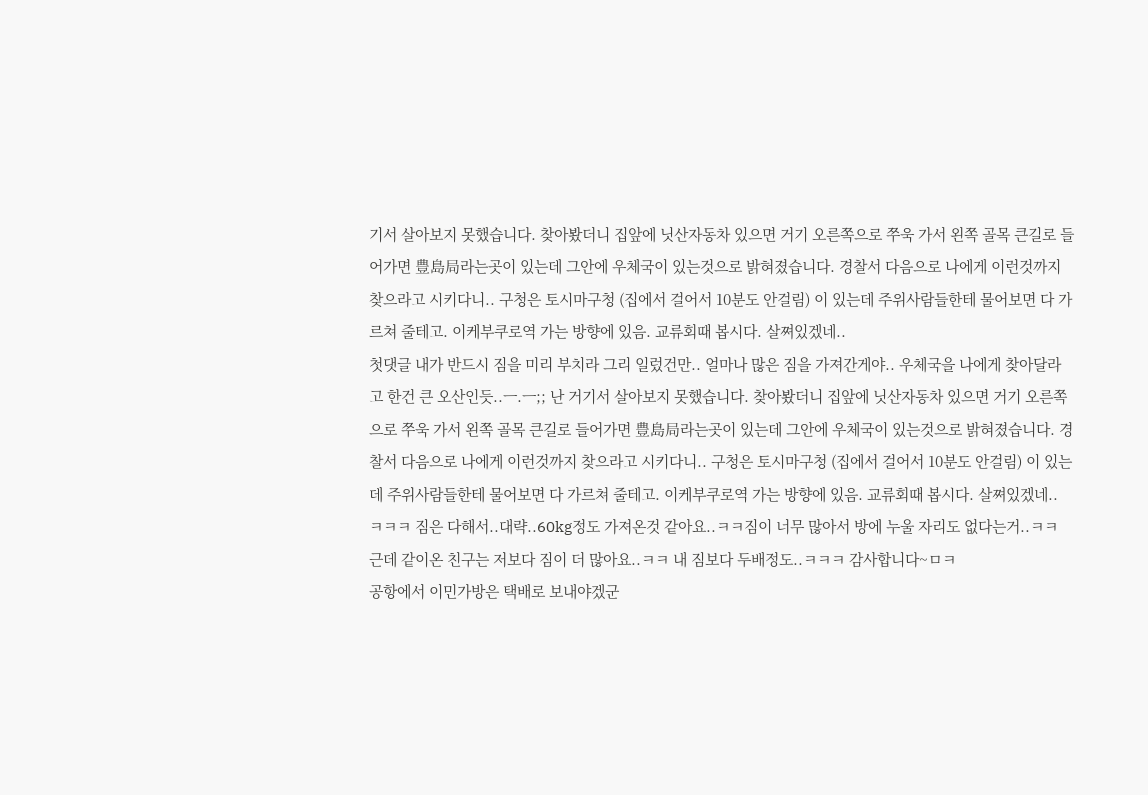기서 살아보지 못했습니다. 찾아봤더니 집앞에 닛산자동차 있으면 거기 오른쪽으로 쭈욱 가서 왼쪽 골목 큰길로 들어가면 豊島局라는곳이 있는데 그안에 우체국이 있는것으로 밝혀졌습니다. 경찰서 다음으로 나에게 이런것까지 찾으라고 시키다니.. 구청은 토시마구청 (집에서 걸어서 10분도 안걸림) 이 있는데 주위사람들한테 물어보면 다 가르쳐 줄테고. 이케부쿠로역 가는 방향에 있음. 교류회때 봅시다. 살쪄있겠네..
첫댓글 내가 반드시 짐을 미리 부치라 그리 일렀건만.. 얼마나 많은 짐을 가져간게야.. 우체국을 나에게 찾아달라고 한건 큰 오산인듯..ㅡ.ㅡ;; 난 거기서 살아보지 못했습니다. 찾아봤더니 집앞에 닛산자동차 있으면 거기 오른쪽으로 쭈욱 가서 왼쪽 골목 큰길로 들어가면 豊島局라는곳이 있는데 그안에 우체국이 있는것으로 밝혀졌습니다. 경찰서 다음으로 나에게 이런것까지 찾으라고 시키다니.. 구청은 토시마구청 (집에서 걸어서 10분도 안걸림) 이 있는데 주위사람들한테 물어보면 다 가르쳐 줄테고. 이케부쿠로역 가는 방향에 있음. 교류회때 봅시다. 살쪄있겠네..
ㅋㅋㅋ 짐은 다해서..대략..60kg정도 가져온것 같아요..ㅋㅋ짐이 너무 많아서 방에 누울 자리도 없다는거..ㅋㅋ 근데 같이온 친구는 저보다 짐이 더 많아요..ㅋㅋ 내 짐보다 두배정도..ㅋㅋㅋ 감사합니다~ㅁㅋ
공항에서 이민가방은 택배로 보내야겠군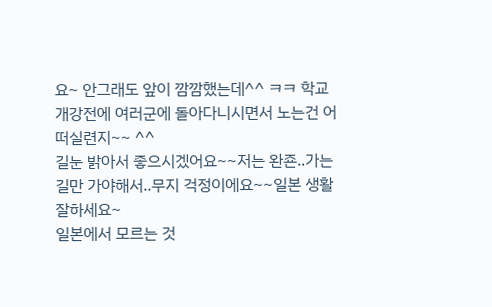요~ 안그래도 앞이 깜깜했는데^^ ㅋㅋ 학교 개강전에 여러군에 돌아다니시면서 노는건 어떠실련지~~ ^^
길눈 밝아서 좋으시겠어요~~저는 완죤..가는 길만 가야해서..무지 걱정이에요~~일본 생활 잘하세요~
일본에서 모르는 것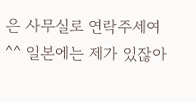은 사무실로 연락주세여^^ 일본에는 제가 있잖아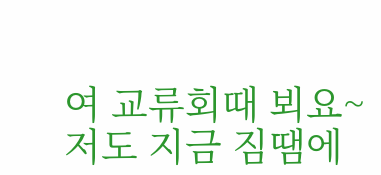여 교류회때 뵈요~
저도 지금 짐땜에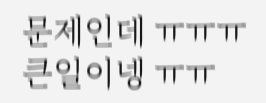문제인데 ㅠㅠㅠ 큰일이넹 ㅠㅠ